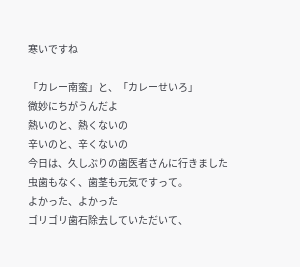寒いですね

「カレー南蛮」と、「カレーせいろ」
微妙にちがうんだよ
熱いのと、熱くないの
辛いのと、辛くないの
今日は、久しぶりの歯医者さんに行きました
虫歯もなく、歯茎も元気ですって。
よかった、よかった
ゴリゴリ歯石除去していただいて、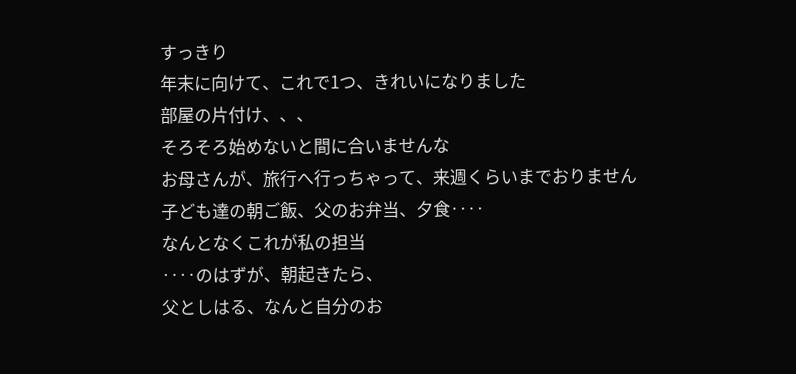すっきり
年末に向けて、これで1つ、きれいになりました
部屋の片付け、、、
そろそろ始めないと間に合いませんな
お母さんが、旅行へ行っちゃって、来週くらいまでおりません
子ども達の朝ご飯、父のお弁当、夕食‥‥
なんとなくこれが私の担当
‥‥のはずが、朝起きたら、
父としはる、なんと自分のお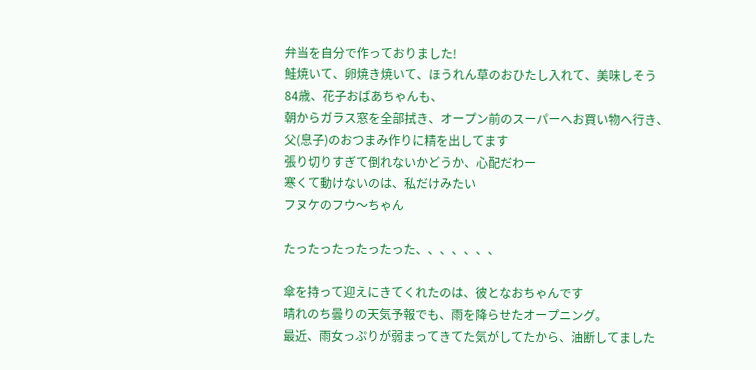弁当を自分で作っておりました!
鮭焼いて、卵焼き焼いて、ほうれん草のおひたし入れて、美味しそう
84歳、花子おばあちゃんも、
朝からガラス窓を全部拭き、オープン前のスーパーへお買い物へ行き、
父(息子)のおつまみ作りに精を出してます
張り切りすぎて倒れないかどうか、心配だわー
寒くて動けないのは、私だけみたい
フヌケのフウ〜ちゃん

たったったったったった、、、、、、、

傘を持って迎えにきてくれたのは、彼となおちゃんです
晴れのち曇りの天気予報でも、雨を降らせたオープニング。
最近、雨女っぷりが弱まってきてた気がしてたから、油断してました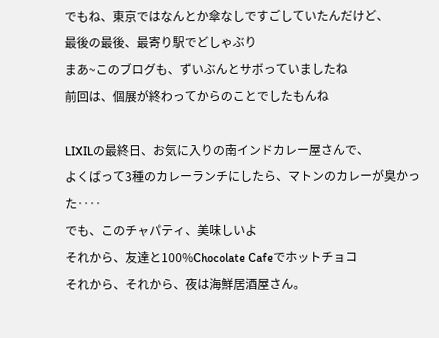でもね、東京ではなんとか傘なしですごしていたんだけど、
最後の最後、最寄り駅でどしゃぶり
まあ~このブログも、ずいぶんとサボっていましたね
前回は、個展が終わってからのことでしたもんね

LIXILの最終日、お気に入りの南インドカレー屋さんで、
よくばって3種のカレーランチにしたら、マトンのカレーが臭かった‥‥
でも、このチャパティ、美味しいよ
それから、友達と100%Chocolate Cafeでホットチョコ
それから、それから、夜は海鮮居酒屋さん。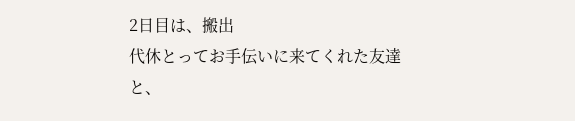2日目は、搬出
代休とってお手伝いに来てくれた友達と、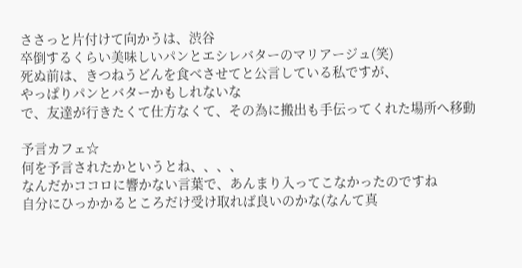ささっと片付けて向かうは、渋谷
卒倒するくらい美味しいパンとエシレバターのマリアージュ(笑)
死ぬ前は、きつねうどんを食べさせてと公言している私ですが、
やっぱりパンとバターかもしれないな
で、友達が行きたくて仕方なくて、その為に搬出も手伝ってくれた場所へ移動

予言カフェ☆
何を予言されたかというとね、、、、
なんだかココロに響かない言葉で、あんまり入ってこなかったのですね
自分にひっかかるところだけ受け取れば良いのかな(なんて真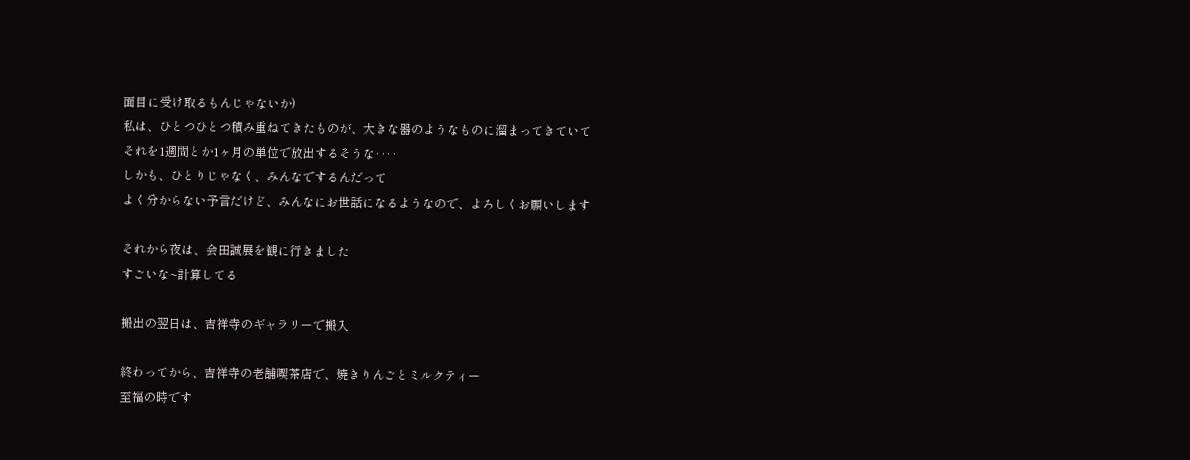面目に受け取るもんじゃないか)
私は、ひとつひとつ積み重ねてきたものが、大きな器のようなものに溜まってきていて
それを1週間とか1ヶ月の単位で放出するそうな‥‥
しかも、ひとりじゃなく、みんなでするんだって
よく分からない予言だけど、みんなにお世話になるようなので、よろしくお願いします

それから夜は、会田誠展を観に行きました
すごいな~計算してる

搬出の翌日は、吉祥寺のギャラリーで搬入

終わってから、吉祥寺の老舗喫茶店で、焼きりんごとミルクティー
至福の時です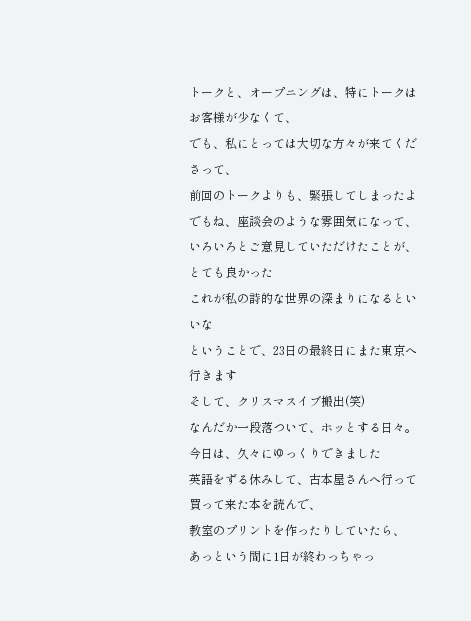トークと、オープニングは、特にトークはお客様が少なくて、
でも、私にとっては大切な方々が来てくださって、
前回のトークよりも、緊張してしまったよ
でもね、座談会のような雰囲気になって、いろいろとご意見していただけたことが、
とても良かった
これが私の詩的な世界の深まりになるといいな
ということで、23日の最終日にまた東京へ行きます
そして、クリスマスイブ搬出(笑)
なんだか一段落ついて、ホッとする日々。
今日は、久々にゆっくりできました
英語をずる休みして、古本屋さんへ行って買って来た本を読んで、
教室のプリントを作ったりしていたら、
あっという間に1日が終わっちゃっ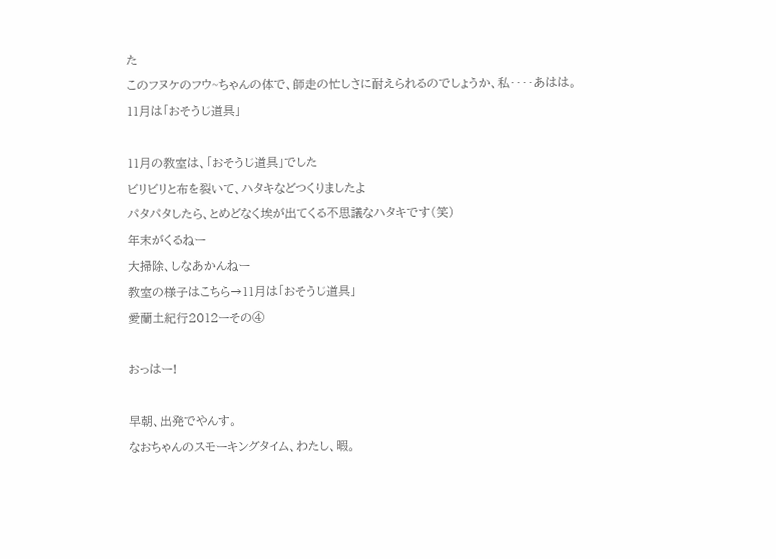た
このフヌケのフウ~ちゃんの体で、師走の忙しさに耐えられるのでしょうか、私‥‥あはは。
11月は「おそうじ道具」

11月の教室は、「おそうじ道具」でした
ビリビリと布を裂いて、ハタキなどつくりましたよ
パタパタしたら、とめどなく埃が出てくる不思議なハタキです(笑)
年末がくるねー
大掃除、しなあかんねー
教室の様子はこちら→11月は「おそうじ道具」
愛蘭土紀行2012ーその④

おっはー!

早朝、出発でやんす。
なおちゃんのスモーキングタイム、わたし、暇。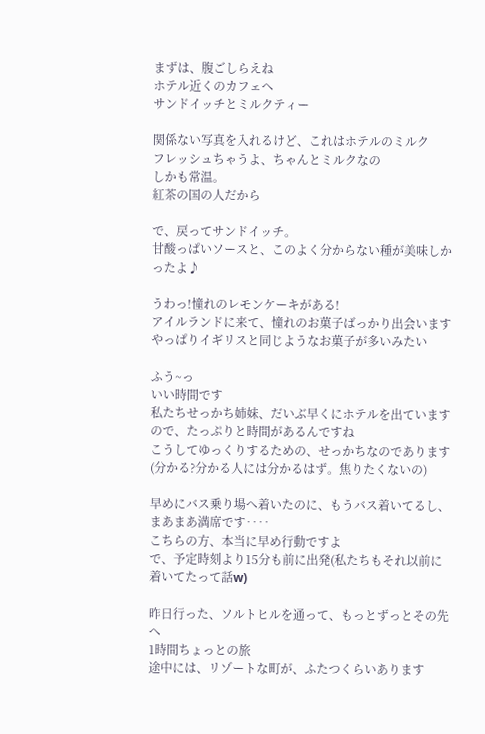まずは、腹ごしらえね
ホテル近くのカフェへ
サンドイッチとミルクティー

関係ない写真を入れるけど、これはホテルのミルク
フレッシュちゃうよ、ちゃんとミルクなの
しかも常温。
紅茶の国の人だから

で、戻ってサンドイッチ。
甘酸っぱいソースと、このよく分からない種が美味しかったよ♪

うわっ!憧れのレモンケーキがある!
アイルランドに来て、憧れのお菓子ばっかり出会います
やっぱりイギリスと同じようなお菓子が多いみたい

ふう~っ
いい時間です
私たちせっかち姉妹、だいぶ早くにホテルを出ていますので、たっぷりと時間があるんですね
こうしてゆっくりするための、せっかちなのであります(分かる?分かる人には分かるはず。焦りたくないの)

早めにバス乗り場へ着いたのに、もうバス着いてるし、まあまあ満席です‥‥
こちらの方、本当に早め行動ですよ
で、予定時刻より15分も前に出発(私たちもそれ以前に着いてたって話w)

昨日行った、ソルトヒルを通って、もっとずっとその先へ
1時間ちょっとの旅
途中には、リゾートな町が、ふたつくらいあります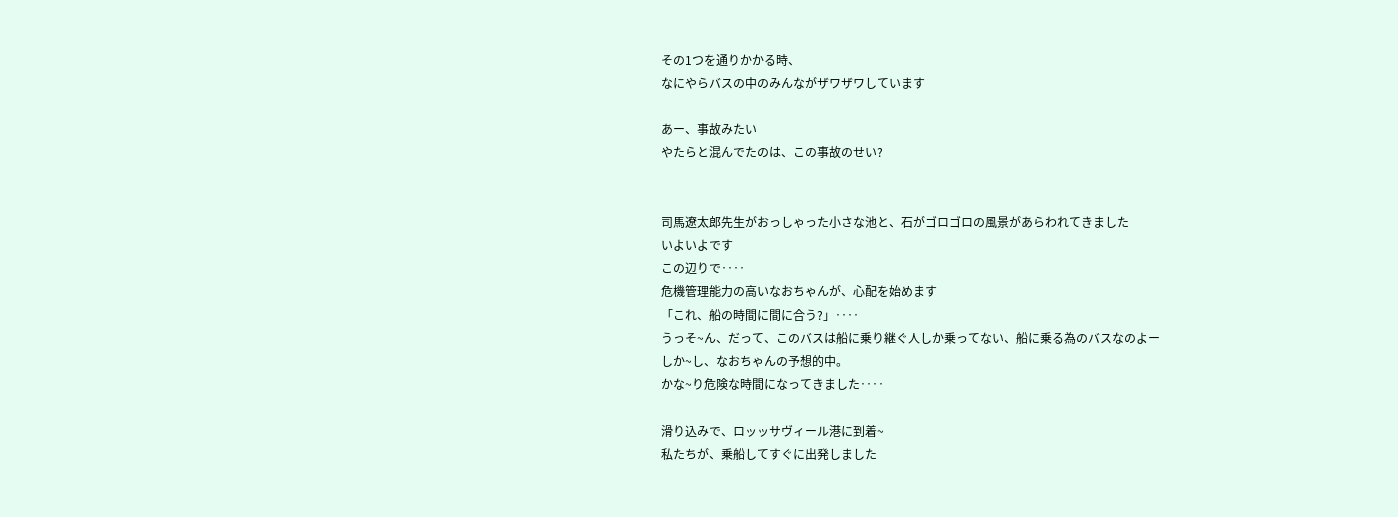その1つを通りかかる時、
なにやらバスの中のみんながザワザワしています

あー、事故みたい
やたらと混んでたのは、この事故のせい?


司馬遼太郎先生がおっしゃった小さな池と、石がゴロゴロの風景があらわれてきました
いよいよです
この辺りで‥‥
危機管理能力の高いなおちゃんが、心配を始めます
「これ、船の時間に間に合う?」‥‥
うっそ~ん、だって、このバスは船に乗り継ぐ人しか乗ってない、船に乗る為のバスなのよー
しか~し、なおちゃんの予想的中。
かな~り危険な時間になってきました‥‥

滑り込みで、ロッッサヴィール港に到着~
私たちが、乗船してすぐに出発しました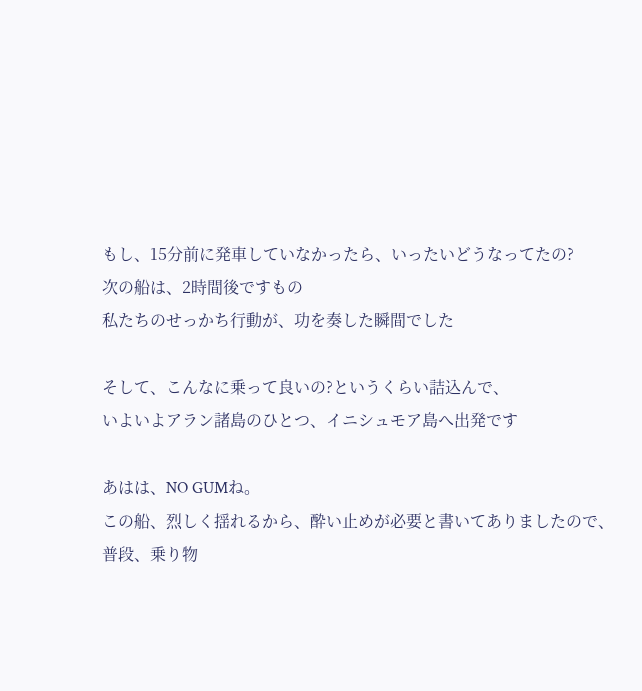もし、15分前に発車していなかったら、いったいどうなってたの?
次の船は、2時間後ですもの
私たちのせっかち行動が、功を奏した瞬間でした

そして、こんなに乗って良いの?というくらい詰込んで、
いよいよアラン諸島のひとつ、イニシュモア島へ出発です

あはは、NO GUMね。
この船、烈しく揺れるから、酔い止めが必要と書いてありましたので、
普段、乗り物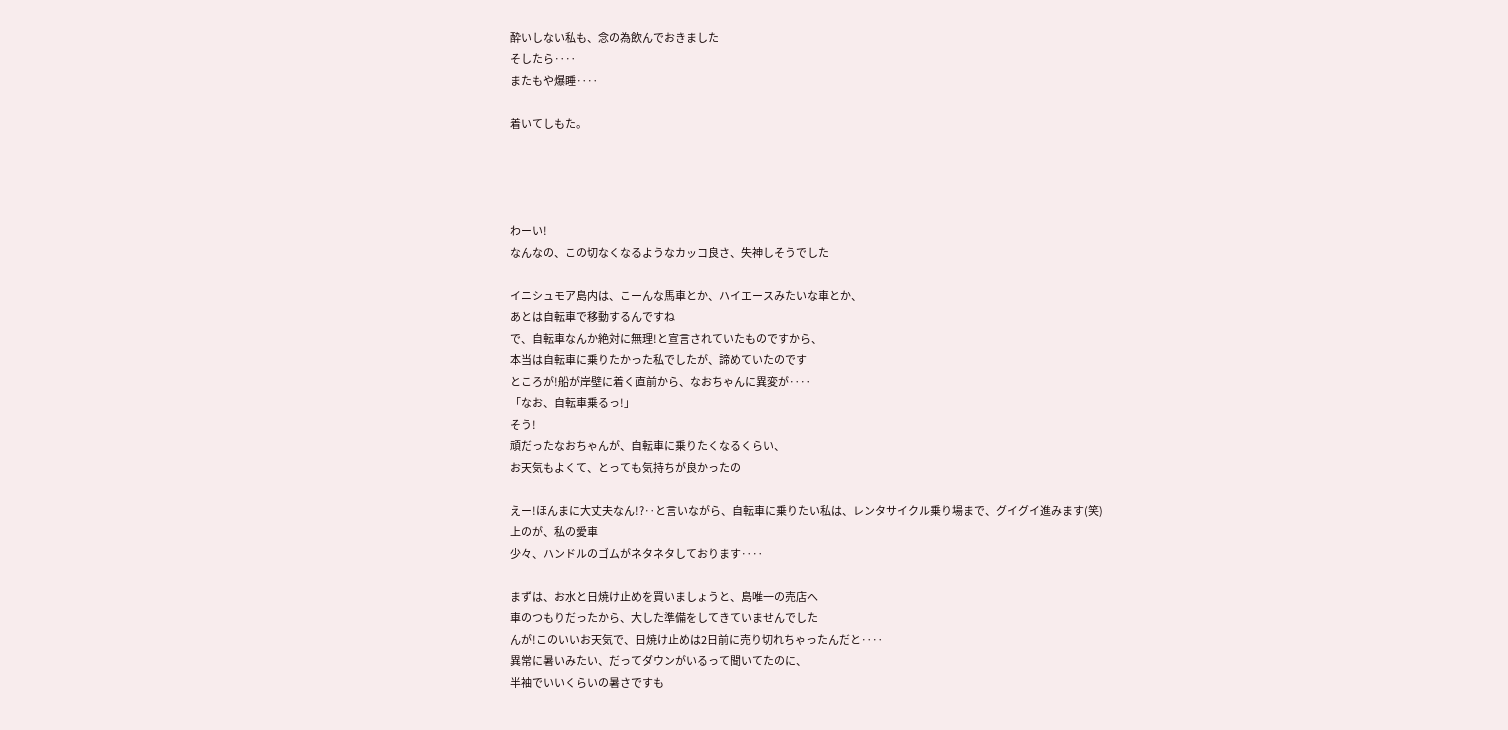酔いしない私も、念の為飲んでおきました
そしたら‥‥
またもや爆睡‥‥

着いてしもた。




わーい!
なんなの、この切なくなるようなカッコ良さ、失神しそうでした

イニシュモア島内は、こーんな馬車とか、ハイエースみたいな車とか、
あとは自転車で移動するんですね
で、自転車なんか絶対に無理!と宣言されていたものですから、
本当は自転車に乗りたかった私でしたが、諦めていたのです
ところが!船が岸壁に着く直前から、なおちゃんに異変が‥‥
「なお、自転車乗るっ!」
そう!
頑だったなおちゃんが、自転車に乗りたくなるくらい、
お天気もよくて、とっても気持ちが良かったの

えー!ほんまに大丈夫なん!?‥と言いながら、自転車に乗りたい私は、レンタサイクル乗り場まで、グイグイ進みます(笑)
上のが、私の愛車
少々、ハンドルのゴムがネタネタしております‥‥

まずは、お水と日焼け止めを買いましょうと、島唯一の売店へ
車のつもりだったから、大した準備をしてきていませんでした
んが!このいいお天気で、日焼け止めは2日前に売り切れちゃったんだと‥‥
異常に暑いみたい、だってダウンがいるって聞いてたのに、
半袖でいいくらいの暑さですも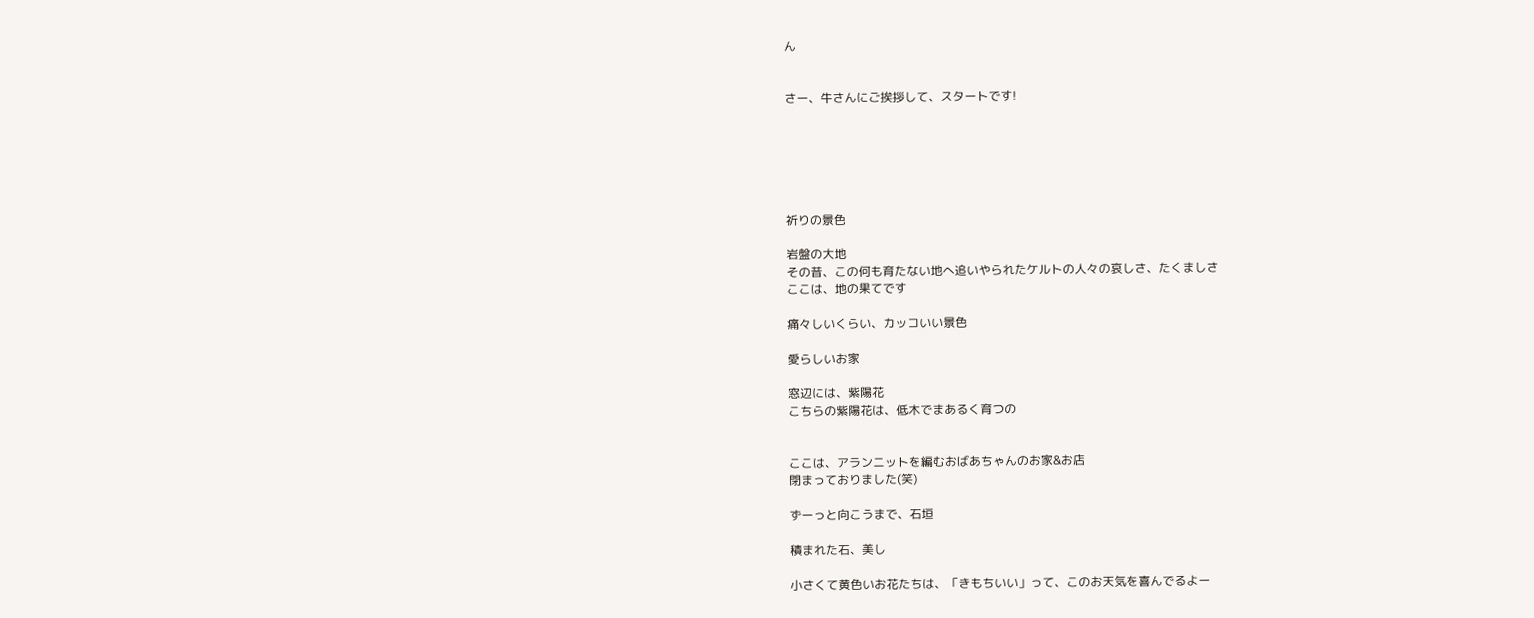ん


さー、牛さんにご挨拶して、スタートです!






祈りの景色

岩盤の大地
その昔、この何も育たない地へ追いやられたケルトの人々の哀しさ、たくましさ
ここは、地の果てです

痛々しいくらい、カッコいい景色

愛らしいお家

窓辺には、紫陽花
こちらの紫陽花は、低木でまあるく育つの


ここは、アランニットを編むおばあちゃんのお家&お店
閉まっておりました(笑)

ずーっと向こうまで、石垣

積まれた石、美し

小さくて黄色いお花たちは、「きもちいい」って、このお天気を喜んでるよー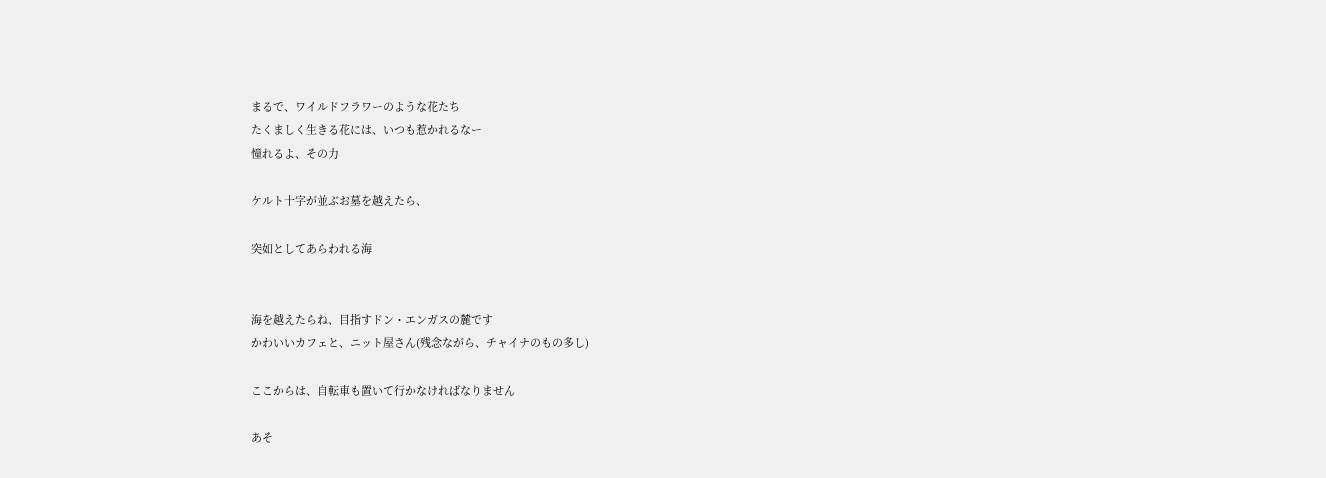まるで、ワイルドフラワーのような花たち
たくましく生きる花には、いつも惹かれるなー
憧れるよ、その力

ケルト十字が並ぶお墓を越えたら、

突如としてあらわれる海


海を越えたらね、目指すドン・エンガスの麓です
かわいいカフェと、ニット屋さん(残念ながら、チャイナのもの多し)

ここからは、自転車も置いて行かなければなりません

あそ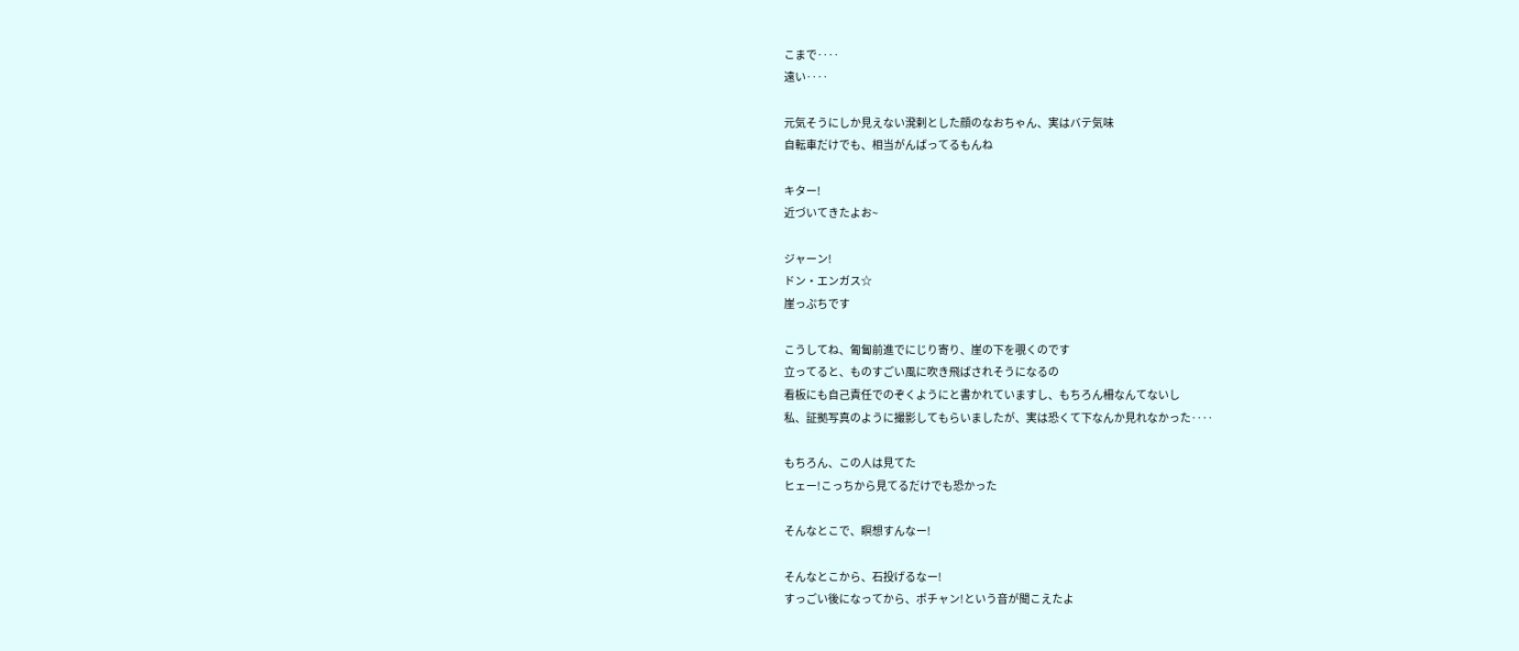こまで‥‥
遠い‥‥

元気そうにしか見えない溌剌とした顔のなおちゃん、実はバテ気味
自転車だけでも、相当がんばってるもんね

キター!
近づいてきたよお~

ジャーン!
ドン・エンガス☆
崖っぷちです

こうしてね、匍匐前進でにじり寄り、崖の下を覗くのです
立ってると、ものすごい風に吹き飛ばされそうになるの
看板にも自己責任でのぞくようにと書かれていますし、もちろん柵なんてないし
私、証拠写真のように撮影してもらいましたが、実は恐くて下なんか見れなかった‥‥

もちろん、この人は見てた
ヒェー!こっちから見てるだけでも恐かった

そんなとこで、瞑想すんなー!

そんなとこから、石投げるなー!
すっごい後になってから、ポチャン!という音が聞こえたよ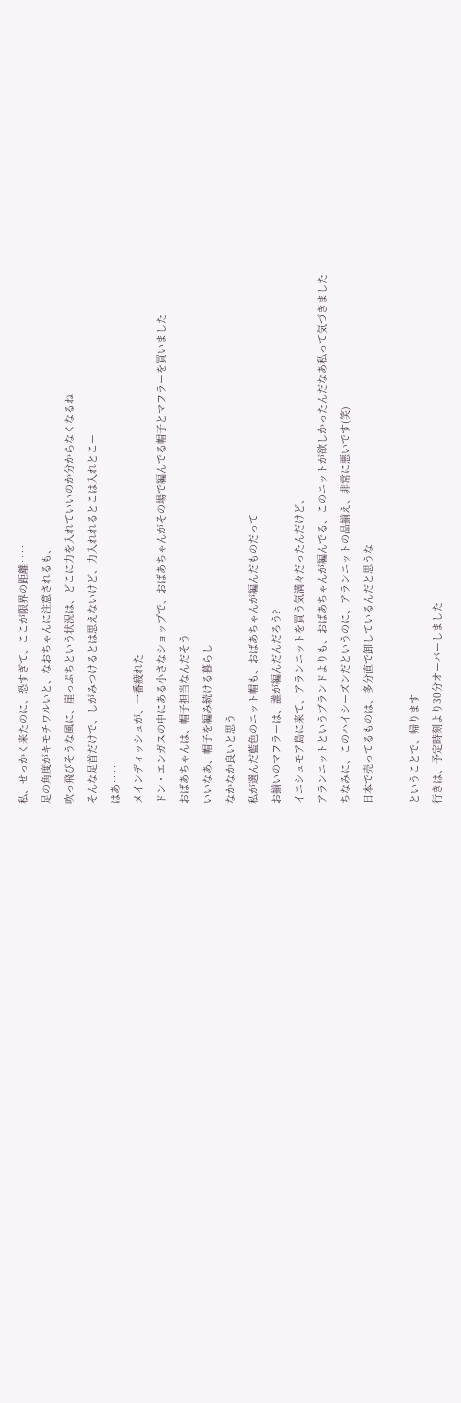私、せっかく来たのに、恐すぎて、ここが限界の距離‥‥
足の角度がキモチワルいと、なおちゃんに注意されるも、
吹っ飛びそうな風に、崖っぷちという状況は、どこに力を入れていいのか分からなくなるね
そんな足首だけで、しがみつけるとは思えないけど、力入れれるとこは入れとこー
はあ‥‥
メインディッシュが、一番疲れた
ドン・エンガスの中にある小さなショップで、おばあちゃんがその場で編んでる帽子とマフラーを買いました
おばあちゃんは、帽子担当なんだそう
いいなあ、帽子を編み続ける暮らし
なかなか良いと思う
私が選んだ藍色のニット帽も、おばあちゃんが編んだものだって
お揃いのマフラーは、誰が編んだんだろう?
イニシュモア島に来て、アランニットを買う気満々だったんだけど、
アランニットというブランドよりも、おばあちゃんが編んでる、このニットが欲しかったんだなあ私って気づきました
ちなみに、このハイシーズンだというのに、アランニットの品揃え、非常に悪いです(笑)
日本で売ってるものは、多分直で卸しているんだと思うな

ということで、帰ります
行きは、予定時刻より30分オーバーしました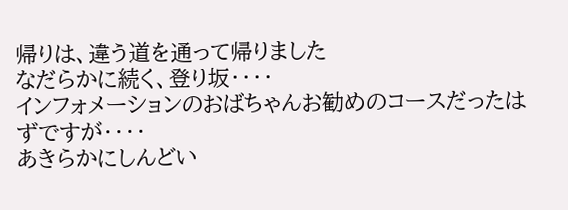帰りは、違う道を通って帰りました
なだらかに続く、登り坂‥‥
インフォメーションのおばちゃんお勧めのコースだったはずですが‥‥
あきらかにしんどい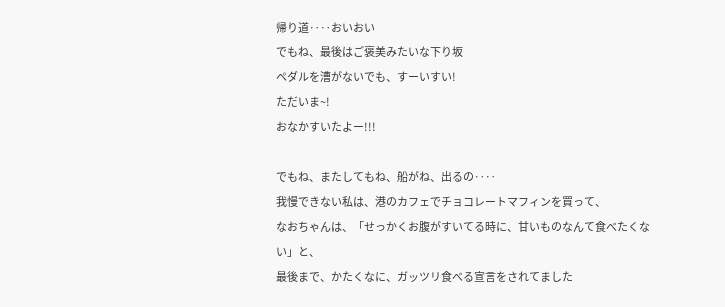帰り道‥‥おいおい
でもね、最後はご褒美みたいな下り坂
ペダルを漕がないでも、すーいすい!
ただいま~!
おなかすいたよー!!!

でもね、またしてもね、船がね、出るの‥‥
我慢できない私は、港のカフェでチョコレートマフィンを買って、
なおちゃんは、「せっかくお腹がすいてる時に、甘いものなんて食べたくない」と、
最後まで、かたくなに、ガッツリ食べる宣言をされてました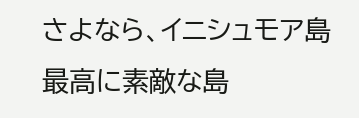さよなら、イニシュモア島
最高に素敵な島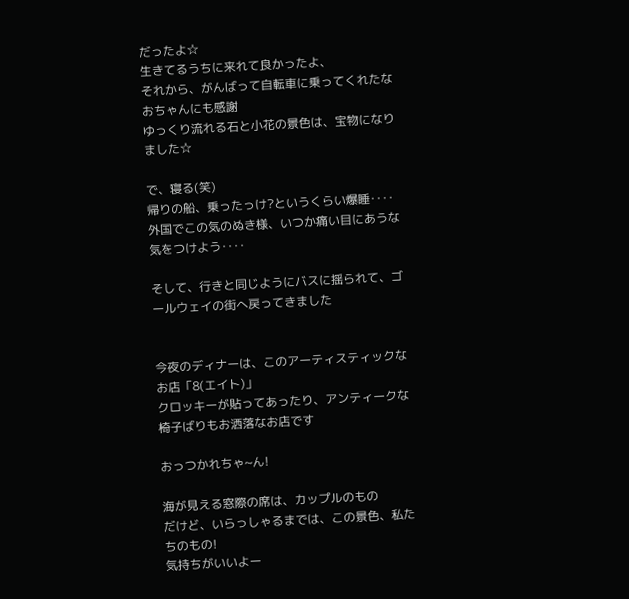だったよ☆
生きてるうちに来れて良かったよ、
それから、がんばって自転車に乗ってくれたなおちゃんにも感謝
ゆっくり流れる石と小花の景色は、宝物になりました☆

で、寝る(笑)
帰りの船、乗ったっけ?というくらい爆睡‥‥
外国でこの気のぬき様、いつか痛い目にあうな
気をつけよう‥‥

そして、行きと同じようにバスに揺られて、ゴールウェイの街へ戻ってきました


今夜のディナーは、このアーティスティックなお店「8(エイト)」
クロッキーが貼ってあったり、アンティークな椅子ばりもお洒落なお店です

おっつかれちゃ~ん!

海が見える窓際の席は、カップルのもの
だけど、いらっしゃるまでは、この景色、私たちのもの!
気持ちがいいよー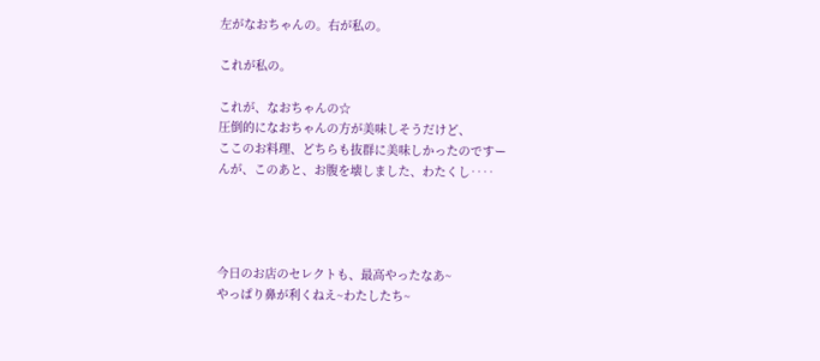左がなおちゃんの。右が私の。

これが私の。

これが、なおちゃんの☆
圧倒的になおちゃんの方が美味しそうだけど、
ここのお料理、どちらも抜群に美味しかったのですー
んが、このあと、お腹を壊しました、わたくし‥‥




今日のお店のセレクトも、最高やったなあ~
やっぱり鼻が利くねえ~わたしたち~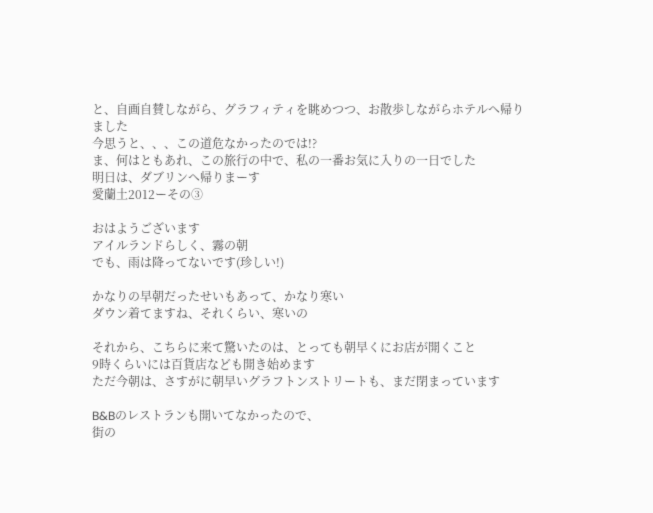と、自画自賛しながら、グラフィティを眺めつつ、お散歩しながらホテルへ帰りました
今思うと、、、この道危なかったのでは!?
ま、何はともあれ、この旅行の中で、私の一番お気に入りの一日でした
明日は、ダブリンへ帰りまーす
愛蘭土2012ーその③

おはようございます
アイルランドらしく、霧の朝
でも、雨は降ってないです(珍しい!)

かなりの早朝だったせいもあって、かなり寒い
ダウン着てますね、それくらい、寒いの

それから、こちらに来て驚いたのは、とっても朝早くにお店が開くこと
9時くらいには百貨店なども開き始めます
ただ今朝は、さすがに朝早いグラフトンストリートも、まだ閉まっています

B&Bのレストランも開いてなかったので、
街の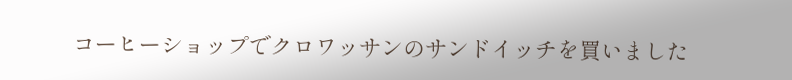コーヒーショップでクロワッサンのサンドイッチを買いました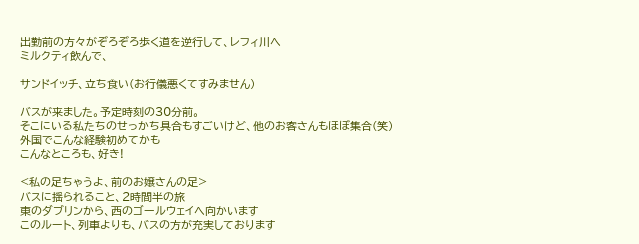出勤前の方々がぞろぞろ歩く道を逆行して、レフィ川へ
ミルクティ飲んで、

サンドイッチ、立ち食い(お行儀悪くてすみません)

バスが来ました。予定時刻の30分前。
そこにいる私たちのせっかち具合もすごいけど、他のお客さんもほぼ集合(笑)
外国でこんな経験初めてかも
こんなところも、好き!

<私の足ちゃうよ、前のお嬢さんの足>
バスに揺られること、2時間半の旅
東のダブリンから、西のゴールウェイへ向かいます
このルート、列車よりも、バスの方が充実しております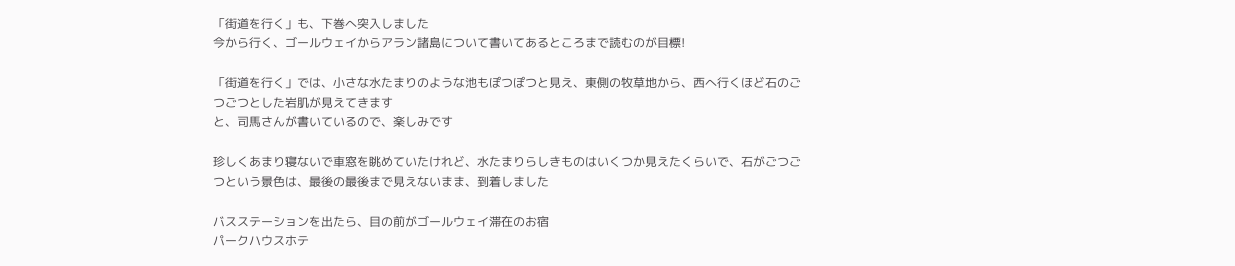「街道を行く」も、下巻へ突入しました
今から行く、ゴールウェイからアラン諸島について書いてあるところまで読むのが目標!

「街道を行く」では、小さな水たまりのような池もぽつぽつと見え、東側の牧草地から、西へ行くほど石のごつごつとした岩肌が見えてきます
と、司馬さんが書いているので、楽しみです

珍しくあまり寝ないで車窓を眺めていたけれど、水たまりらしきものはいくつか見えたくらいで、石がごつごつという景色は、最後の最後まで見えないまま、到着しました

バスステーションを出たら、目の前がゴールウェイ滞在のお宿
パークハウスホテ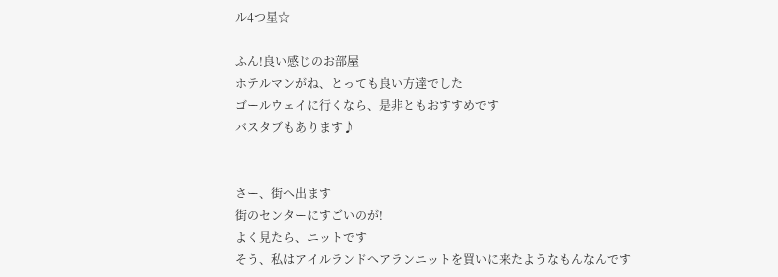ル4つ星☆

ふん!良い感じのお部屋
ホテルマンがね、とっても良い方達でした
ゴールウェイに行くなら、是非ともおすすめです
バスタブもあります♪


さー、街へ出ます
街のセンターにすごいのが!
よく見たら、ニットです
そう、私はアイルランドへアランニットを買いに来たようなもんなんです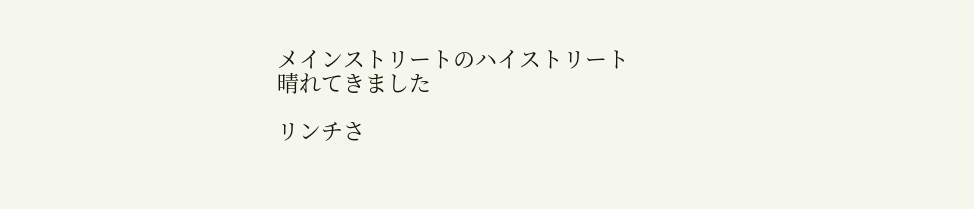メインストリートのハイストリート
晴れてきました

リンチさ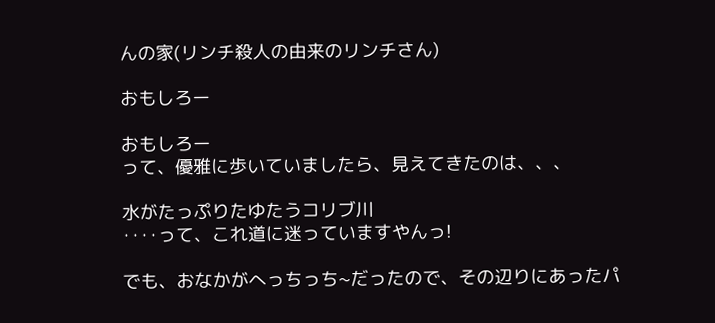んの家(リンチ殺人の由来のリンチさん)

おもしろー

おもしろー
って、優雅に歩いていましたら、見えてきたのは、、、

水がたっぷりたゆたうコリブ川
‥‥って、これ道に迷っていますやんっ!

でも、おなかがへっちっち~だったので、その辺りにあったパ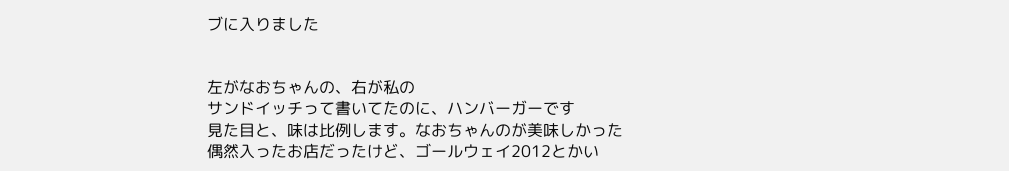ブに入りました


左がなおちゃんの、右が私の
サンドイッチって書いてたのに、ハンバーガーです
見た目と、味は比例します。なおちゃんのが美味しかった
偶然入ったお店だったけど、ゴールウェイ2012とかい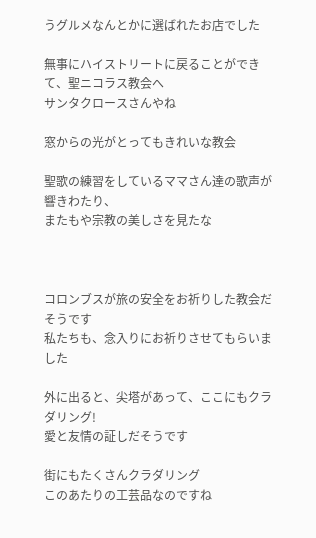うグルメなんとかに選ばれたお店でした

無事にハイストリートに戻ることができて、聖ニコラス教会へ
サンタクロースさんやね

窓からの光がとってもきれいな教会

聖歌の練習をしているママさん達の歌声が響きわたり、
またもや宗教の美しさを見たな



コロンブスが旅の安全をお祈りした教会だそうです
私たちも、念入りにお祈りさせてもらいました

外に出ると、尖塔があって、ここにもクラダリング!
愛と友情の証しだそうです

街にもたくさんクラダリング
このあたりの工芸品なのですね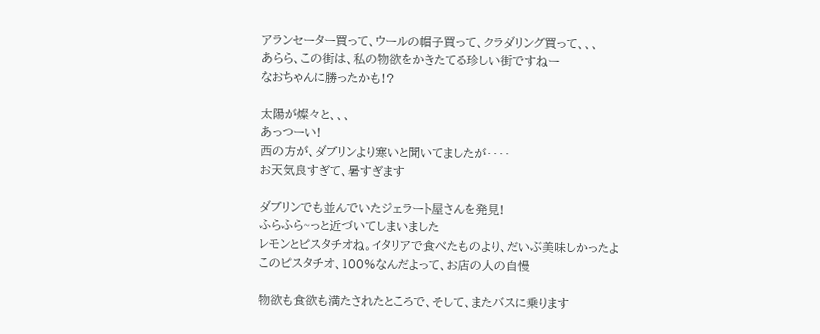アランセーター買って、ウールの帽子買って、クラダリング買って、、、
あらら、この街は、私の物欲をかきたてる珍しい街ですねー
なおちゃんに勝ったかも!?

太陽が燦々と、、、
あっつーい!
西の方が、ダブリンより寒いと聞いてましたが‥‥
お天気良すぎて、暑すぎます

ダブリンでも並んでいたジェラート屋さんを発見!
ふらふら~っと近づいてしまいました
レモンとピスタチオね。イタリアで食べたものより、だいぶ美味しかったよ
このピスタチオ、100%なんだよって、お店の人の自慢

物欲も食欲も満たされたところで、そして、またバスに乗ります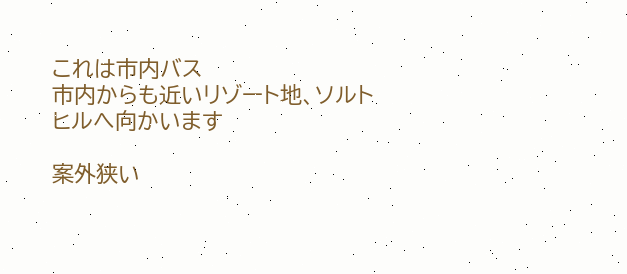これは市内バス
市内からも近いリゾート地、ソルトヒルへ向かいます

案外狭い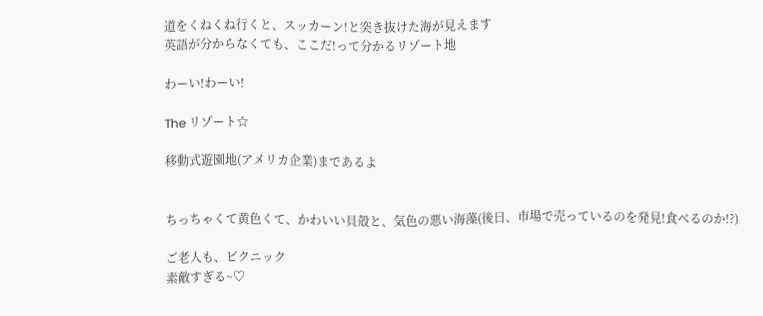道をくねくね行くと、スッカーン!と突き抜けた海が見えます
英語が分からなくても、ここだ!って分かるリゾート地

わーい!わーい!

The リゾート☆

移動式遊園地(アメリカ企業)まであるよ


ちっちゃくて黄色くて、かわいい貝殻と、気色の悪い海藻(後日、市場で売っているのを発見!食べるのか!?)

ご老人も、ピクニック
素敵すぎる~♡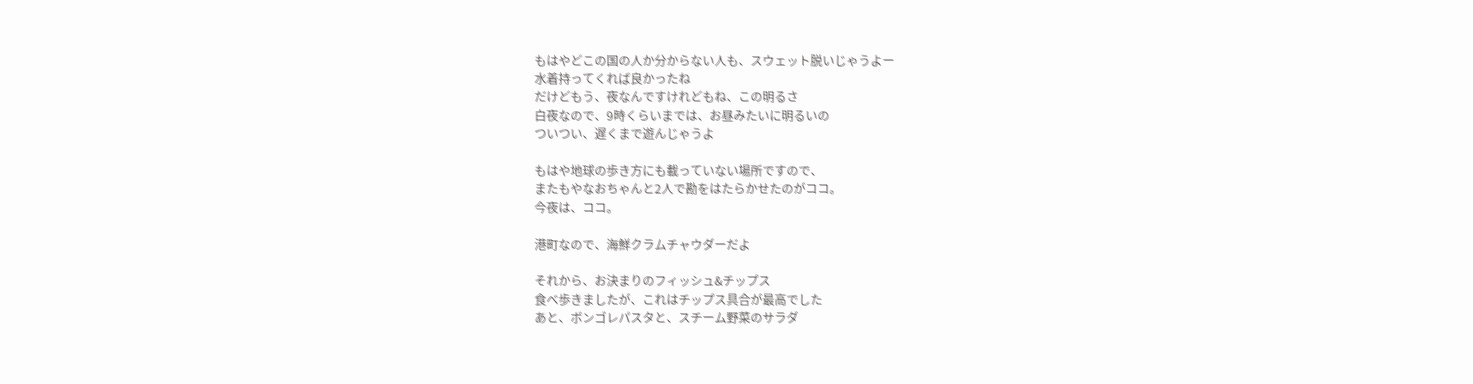もはやどこの国の人か分からない人も、スウェット脱いじゃうよー
水着持ってくれば良かったね
だけどもう、夜なんですけれどもね、この明るさ
白夜なので、9時くらいまでは、お昼みたいに明るいの
ついつい、遅くまで遊んじゃうよ

もはや地球の歩き方にも載っていない場所ですので、
またもやなおちゃんと2人で勘をはたらかせたのがココ。
今夜は、ココ。

港町なので、海鮮クラムチャウダーだよ

それから、お決まりのフィッシュ&チップス
食べ歩きましたが、これはチップス具合が最高でした
あと、ボンゴレパスタと、スチーム野菜のサラダ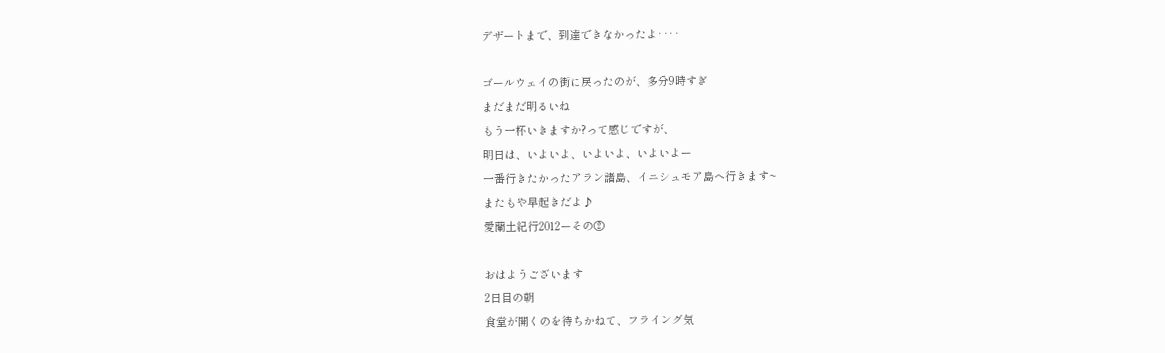デザートまで、到達できなかったよ‥‥

ゴールウェイの街に戻ったのが、多分9時すぎ
まだまだ明るいね
もう一杯いきますか?って感じですが、
明日は、いよいよ、いよいよ、いよいよー
一番行きたかったアラン諸島、イニシュモア島へ行きます~
またもや早起きだよ♪
愛蘭土紀行2012ーその②

おはようございます
2日目の朝
食堂が開くのを待ちかねて、フライング気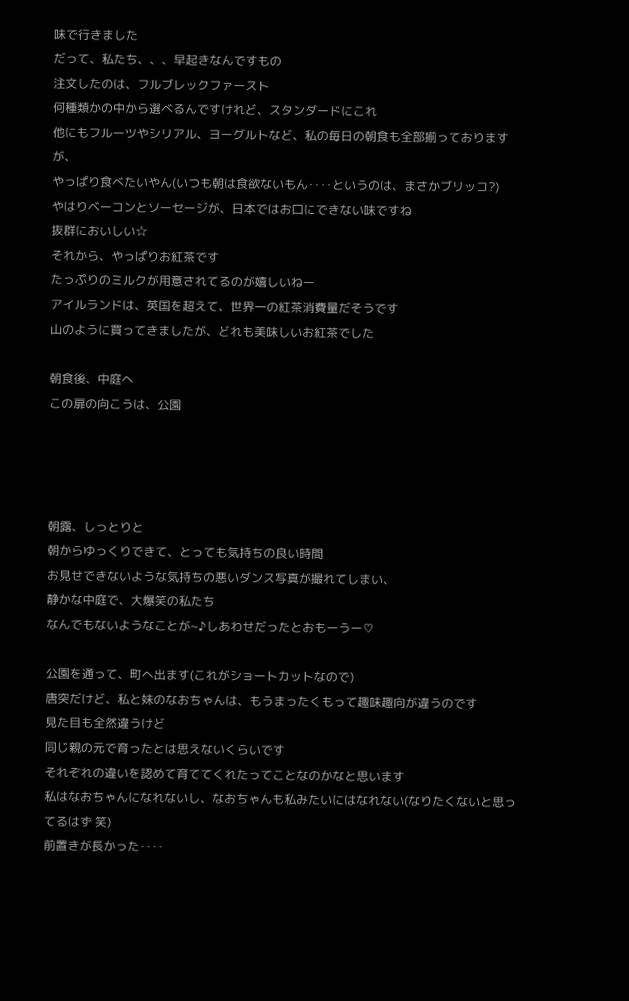味で行きました
だって、私たち、、、早起きなんですもの
注文したのは、フルブレックファースト
何種類かの中から選べるんですけれど、スタンダードにこれ
他にもフルーツやシリアル、ヨーグルトなど、私の毎日の朝食も全部揃っておりますが、
やっぱり食べたいやん(いつも朝は食欲ないもん‥‥というのは、まさかブリッコ?)
やはりベーコンとソーセージが、日本ではお口にできない味ですね
抜群においしい☆
それから、やっぱりお紅茶です
たっぷりのミルクが用意されてるのが嬉しいねー
アイルランドは、英国を超えて、世界一の紅茶消費量だそうです
山のように買ってきましたが、どれも美味しいお紅茶でした

朝食後、中庭へ
この扉の向こうは、公園




朝露、しっとりと
朝からゆっくりできて、とっても気持ちの良い時間
お見せできないような気持ちの悪いダンス写真が撮れてしまい、
静かな中庭で、大爆笑の私たち
なんでもないようなことが~♪しあわせだったとおもーうー♡

公園を通って、町へ出ます(これがショートカットなので)
唐突だけど、私と妹のなおちゃんは、もうまったくもって趣味趣向が違うのです
見た目も全然違うけど
同じ親の元で育ったとは思えないくらいです
それぞれの違いを認めて育ててくれたってことなのかなと思います
私はなおちゃんになれないし、なおちゃんも私みたいにはなれない(なりたくないと思ってるはず 笑)
前置きが長かった‥‥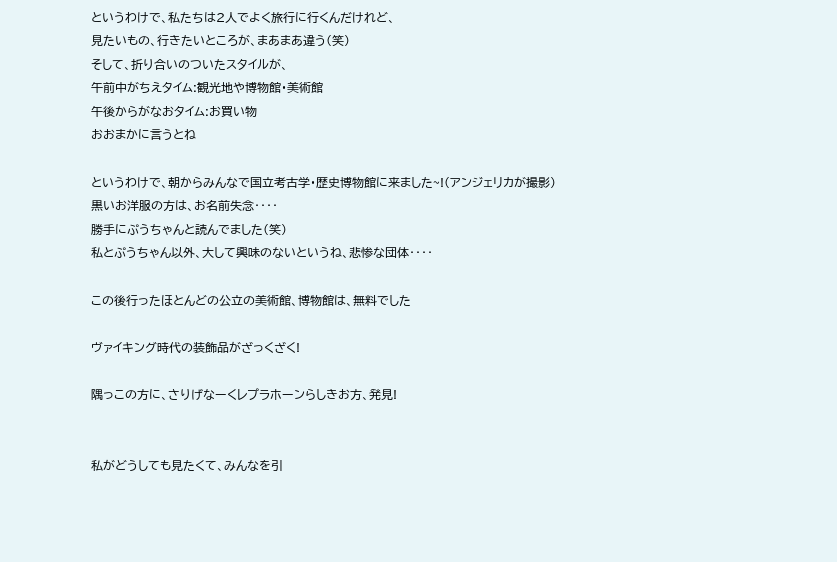というわけで、私たちは2人でよく旅行に行くんだけれど、
見たいもの、行きたいところが、まあまあ違う(笑)
そして、折り合いのついたスタイルが、
午前中がちえタイム:観光地や博物館・美術館
午後からがなおタイム:お買い物
おおまかに言うとね

というわけで、朝からみんなで国立考古学・歴史博物館に来ました~!(アンジェリカが撮影)
黒いお洋服の方は、お名前失念‥‥
勝手にぷうちゃんと読んでました(笑)
私とぷうちゃん以外、大して興味のないというね、悲惨な団体‥‥

この後行ったほとんどの公立の美術館、博物館は、無料でした

ヴァイキング時代の装飾品がざっくざく!

隅っこの方に、さりげなーくレプラホーンらしきお方、発見!


私がどうしても見たくて、みんなを引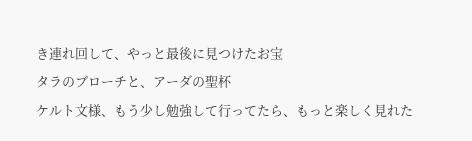き連れ回して、やっと最後に見つけたお宝
タラのブローチと、アーダの聖杯
ケルト文様、もう少し勉強して行ってたら、もっと楽しく見れた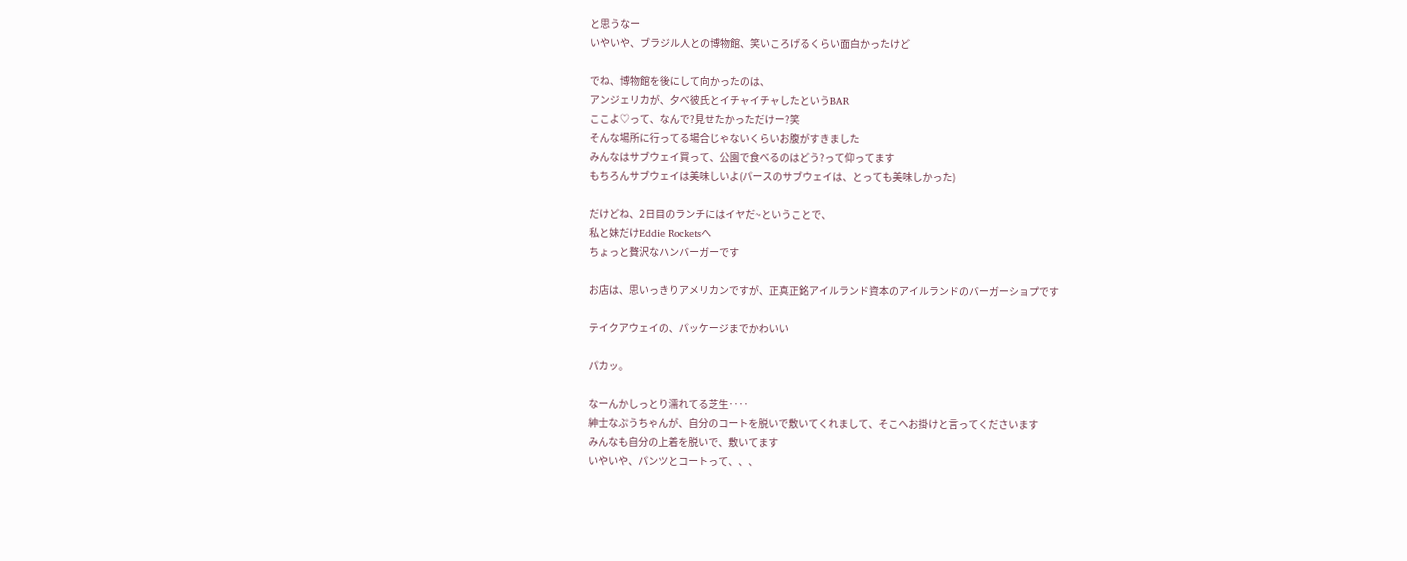と思うなー
いやいや、ブラジル人との博物館、笑いころげるくらい面白かったけど

でね、博物館を後にして向かったのは、
アンジェリカが、夕べ彼氏とイチャイチャしたというBAR
ここよ♡って、なんで?見せたかっただけー?笑
そんな場所に行ってる場合じゃないくらいお腹がすきました
みんなはサブウェイ買って、公園で食べるのはどう?って仰ってます
もちろんサブウェイは美味しいよ(パースのサブウェイは、とっても美味しかった)

だけどね、2日目のランチにはイヤだ~ということで、
私と妹だけEddie Rocketsへ
ちょっと贅沢なハンバーガーです

お店は、思いっきりアメリカンですが、正真正銘アイルランド資本のアイルランドのバーガーショプです

テイクアウェイの、パッケージまでかわいい

パカッ。

なーんかしっとり濡れてる芝生‥‥
紳士なぷうちゃんが、自分のコートを脱いで敷いてくれまして、そこへお掛けと言ってくださいます
みんなも自分の上着を脱いで、敷いてます
いやいや、パンツとコートって、、、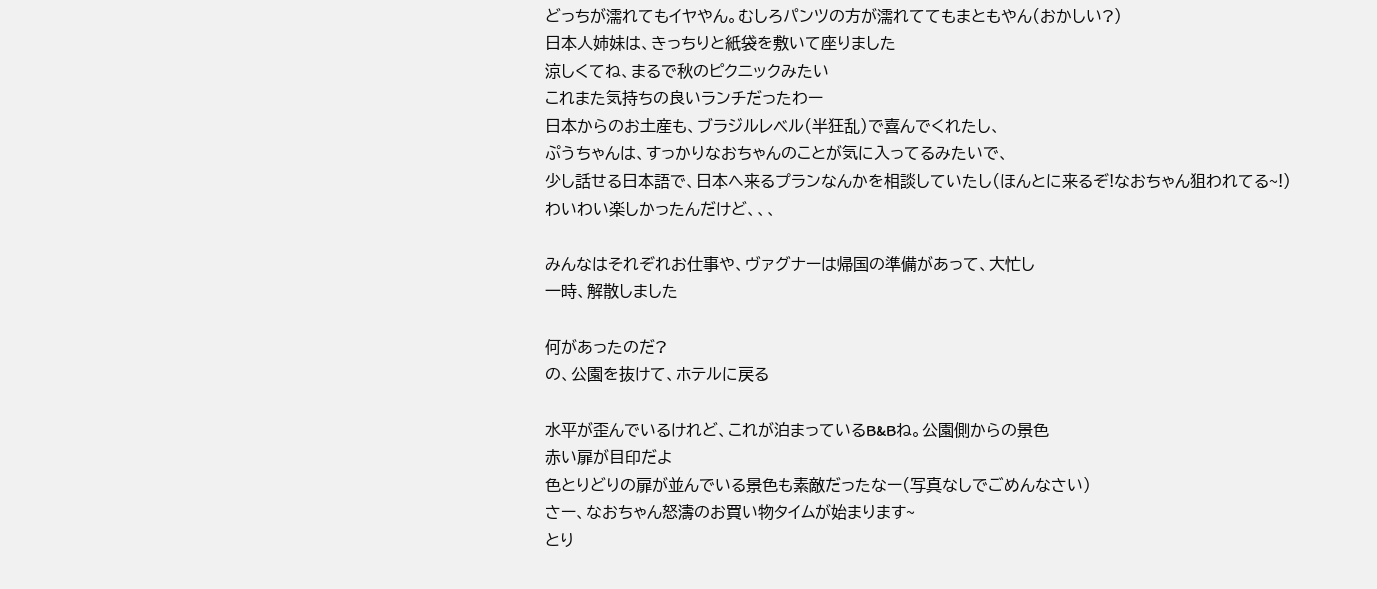どっちが濡れてもイヤやん。むしろパンツの方が濡れててもまともやん(おかしい?)
日本人姉妹は、きっちりと紙袋を敷いて座りました
涼しくてね、まるで秋のピクニックみたい
これまた気持ちの良いランチだったわー
日本からのお土産も、ブラジルレベル(半狂乱)で喜んでくれたし、
ぷうちゃんは、すっかりなおちゃんのことが気に入ってるみたいで、
少し話せる日本語で、日本へ来るプランなんかを相談していたし(ほんとに来るぞ!なおちゃん狙われてる~!)
わいわい楽しかったんだけど、、、

みんなはそれぞれお仕事や、ヴァグナーは帰国の準備があって、大忙し
一時、解散しました

何があったのだ?
の、公園を抜けて、ホテルに戻る

水平が歪んでいるけれど、これが泊まっているB&Bね。公園側からの景色
赤い扉が目印だよ
色とりどりの扉が並んでいる景色も素敵だったなー(写真なしでごめんなさい)
さー、なおちゃん怒濤のお買い物タイムが始まります~
とり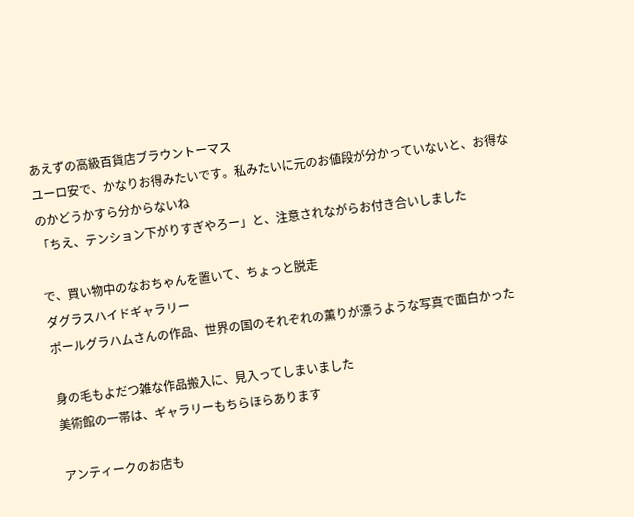あえずの高級百貨店ブラウントーマス
ユーロ安で、かなりお得みたいです。私みたいに元のお値段が分かっていないと、お得なのかどうかすら分からないね
「ちえ、テンション下がりすぎやろー」と、注意されながらお付き合いしました

で、買い物中のなおちゃんを置いて、ちょっと脱走
ダグラスハイドギャラリー
ポールグラハムさんの作品、世界の国のそれぞれの薫りが漂うような写真で面白かった

身の毛もよだつ雑な作品搬入に、見入ってしまいました
美術館の一帯は、ギャラリーもちらほらあります

アンティークのお店も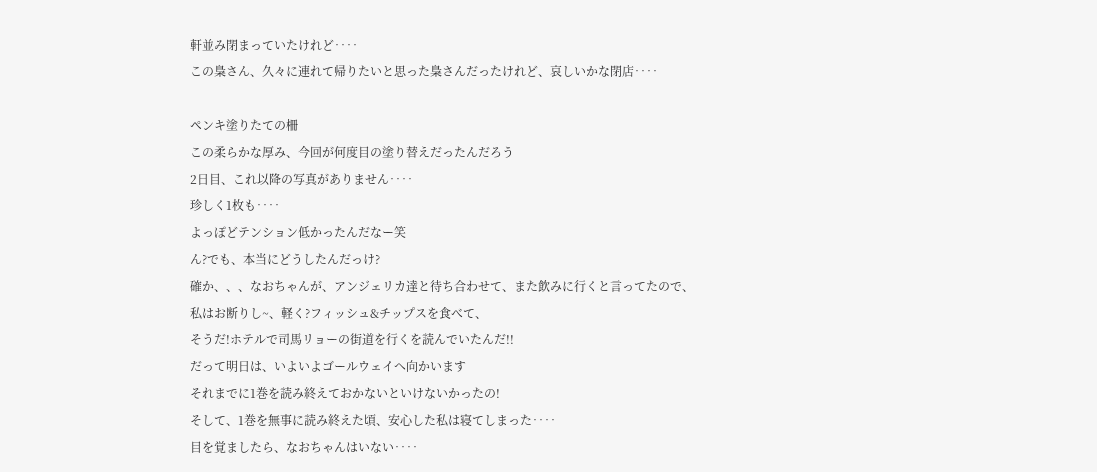軒並み閉まっていたけれど‥‥
この梟さん、久々に連れて帰りたいと思った梟さんだったけれど、哀しいかな閉店‥‥

ペンキ塗りたての柵
この柔らかな厚み、今回が何度目の塗り替えだったんだろう
2日目、これ以降の写真がありません‥‥
珍しく1枚も‥‥
よっぽどテンション低かったんだなー笑
ん?でも、本当にどうしたんだっけ?
確か、、、なおちゃんが、アンジェリカ達と待ち合わせて、また飲みに行くと言ってたので、
私はお断りし~、軽く?フィッシュ&チップスを食べて、
そうだ!ホテルで司馬リョーの街道を行くを読んでいたんだ!!
だって明日は、いよいよゴールウェイへ向かいます
それまでに1巻を読み終えておかないといけないかったの!
そして、1巻を無事に読み終えた頃、安心した私は寝てしまった‥‥
目を覚ましたら、なおちゃんはいない‥‥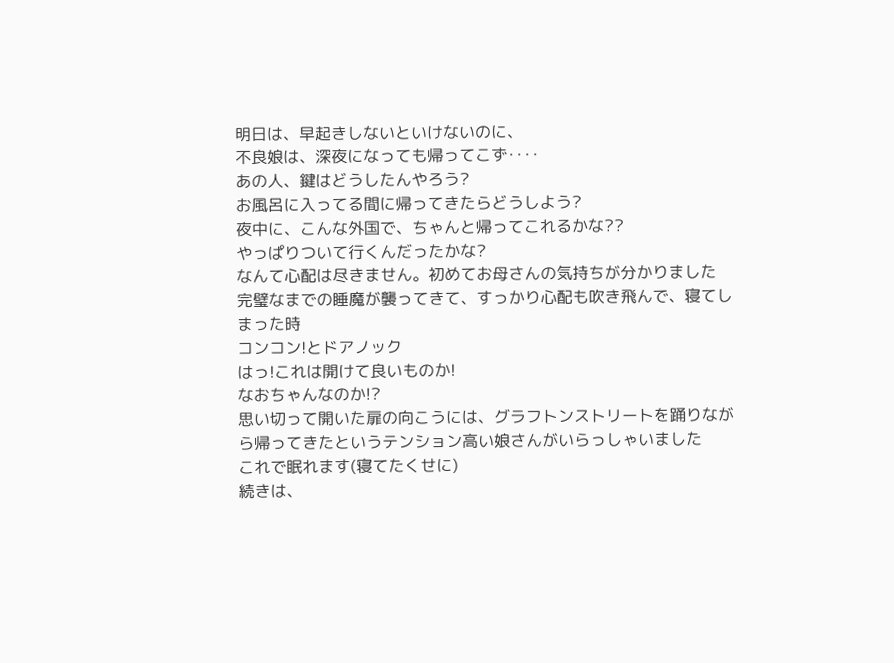明日は、早起きしないといけないのに、
不良娘は、深夜になっても帰ってこず‥‥
あの人、鍵はどうしたんやろう?
お風呂に入ってる間に帰ってきたらどうしよう?
夜中に、こんな外国で、ちゃんと帰ってこれるかな??
やっぱりついて行くんだったかな?
なんて心配は尽きません。初めてお母さんの気持ちが分かりました
完璧なまでの睡魔が襲ってきて、すっかり心配も吹き飛んで、寝てしまった時
コンコン!とドアノック
はっ!これは開けて良いものか!
なおちゃんなのか!?
思い切って開いた扉の向こうには、グラフトンストリートを踊りながら帰ってきたというテンション高い娘さんがいらっしゃいました
これで眠れます(寝てたくせに)
続きは、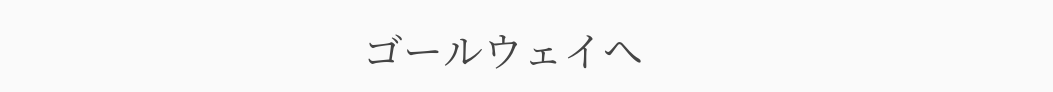ゴールウェイへ